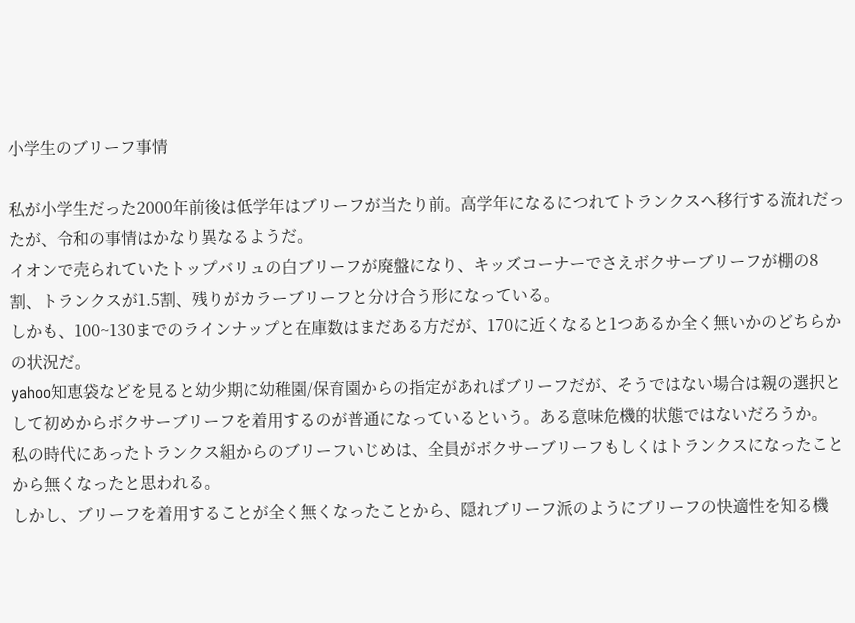小学生のブリーフ事情

私が小学生だった2000年前後は低学年はブリーフが当たり前。高学年になるにつれてトランクスへ移行する流れだったが、令和の事情はかなり異なるようだ。
イオンで売られていたトップバリュの白ブリーフが廃盤になり、キッズコーナーでさえボクサーブリーフが棚の8割、トランクスが1.5割、残りがカラーブリーフと分け合う形になっている。
しかも、100~130までのラインナップと在庫数はまだある方だが、170に近くなると1つあるか全く無いかのどちらかの状況だ。
yahoo知恵袋などを見ると幼少期に幼稚園/保育園からの指定があればブリーフだが、そうではない場合は親の選択として初めからボクサーブリーフを着用するのが普通になっているという。ある意味危機的状態ではないだろうか。
私の時代にあったトランクス組からのブリーフいじめは、全員がボクサーブリーフもしくはトランクスになったことから無くなったと思われる。
しかし、ブリーフを着用することが全く無くなったことから、隠れブリーフ派のようにブリーフの快適性を知る機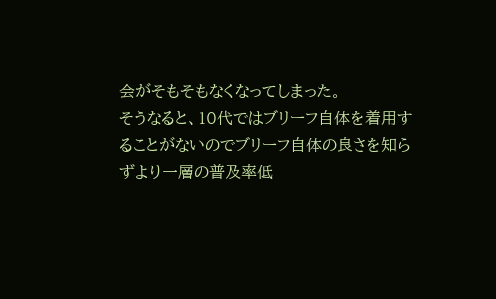会がそもそもなくなってしまった。
そうなると、10代ではブリーフ自体を着用することがないのでブリーフ自体の良さを知らずより一層の普及率低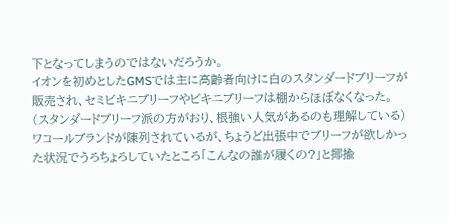下となってしまうのではないだろうか。
イオンを初めとしたGMSでは主に高齢者向けに白のスタンダードブリーフが販売され、セミビキニブリーフやビキニブリーフは棚からほぼなくなった。
(スタンダードブリーフ派の方がおり、根強い人気があるのも理解している)
ワコールブランドが陳列されているが、ちょうど出張中でブリーフが欲しかった状況でうろちょろしていたところ「こんなの誰が履くの?」と揶揄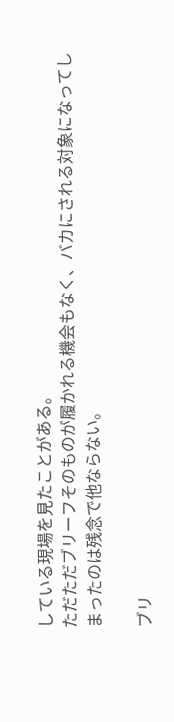している現場を見たことがある。
ただただブリーフそのものが履かれる機会もなく、バカにされる対象になってしまったのは残念で他ならない。

ブリ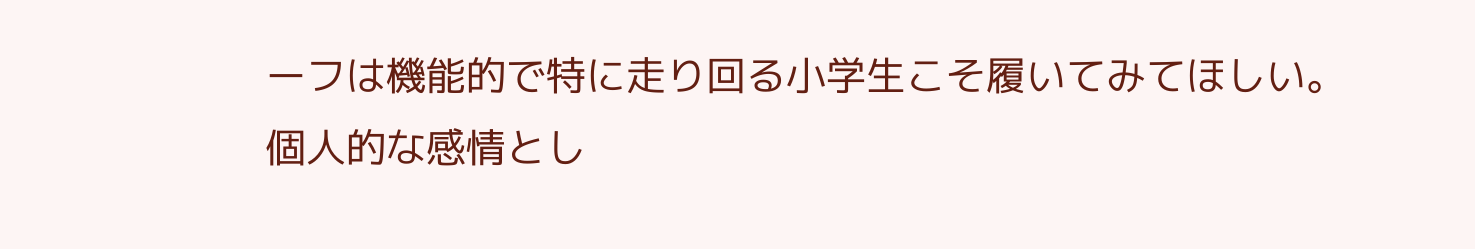ーフは機能的で特に走り回る小学生こそ履いてみてほしい。
個人的な感情とし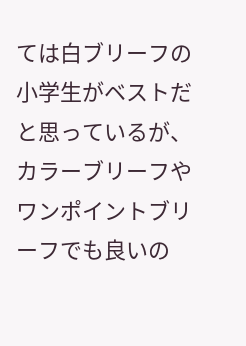ては白ブリーフの小学生がベストだと思っているが、カラーブリーフやワンポイントブリーフでも良いの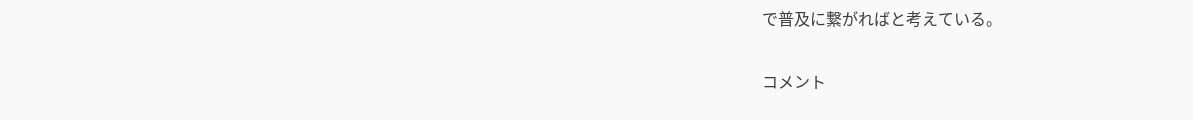で普及に繋がればと考えている。

コメント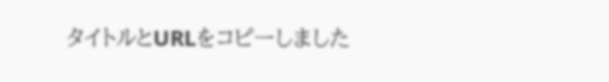タイトルとURLをコピーしました